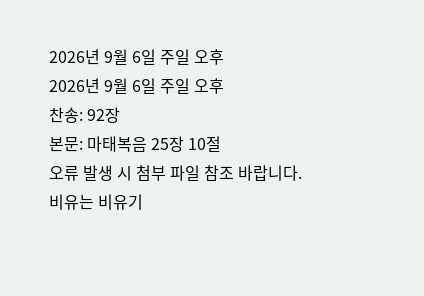2026년 9월 6일 주일 오후
2026년 9월 6일 주일 오후
찬송: 92장
본문: 마태복음 25장 10절
오류 발생 시 첨부 파일 참조 바랍니다.
비유는 비유기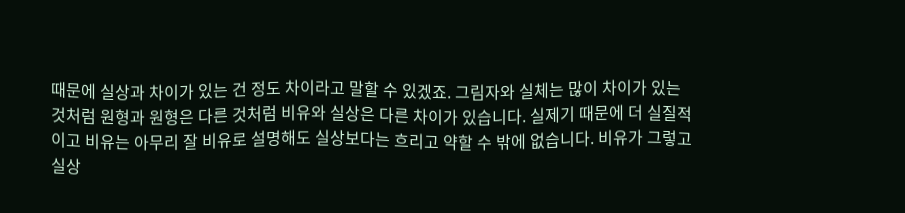때문에 실상과 차이가 있는 건 정도 차이라고 말할 수 있겠죠. 그림자와 실체는 많이 차이가 있는 것처럼 원형과 원형은 다른 것처럼 비유와 실상은 다른 차이가 있습니다. 실제기 때문에 더 실질적이고 비유는 아무리 잘 비유로 설명해도 실상보다는 흐리고 약할 수 밖에 없습니다. 비유가 그렇고 실상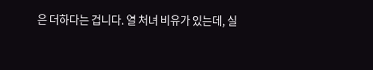은 더하다는 겁니다. 열 처녀 비유가 있는데, 실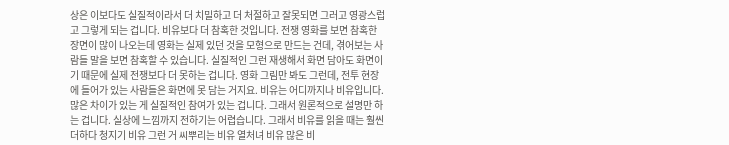상은 이보다도 실질적이라서 더 치밀하고 더 처절하고 잘못되면 그러고 영광스럽고 그렇게 되는 겁니다. 비유보다 더 참혹한 것입니다. 전쟁 영화를 보면 참혹한 장면이 많이 나오는데 영화는 실제 있던 것을 모형으로 만드는 건데, 겪어보는 사람들 말을 보면 참혹할 수 있습니다. 실질적인 그런 재생해서 화면 담아도 화면이기 때문에 실제 전쟁보다 더 못하는 겁니다. 영화 그림만 봐도 그런데, 전투 현장에 들어가 있는 사람들은 화면에 못 담는 거지요. 비유는 어디까지나 비유입니다. 많은 차이가 있는 게 실질적인 참여가 있는 겁니다. 그래서 원론적으로 설명만 하는 겁니다. 실상에 느낌까지 전하기는 어렵습니다. 그래서 비유를 읽을 때는 훨씬 더하다 청지기 비유 그런 거 씨뿌리는 비유 열처녀 비유 많은 비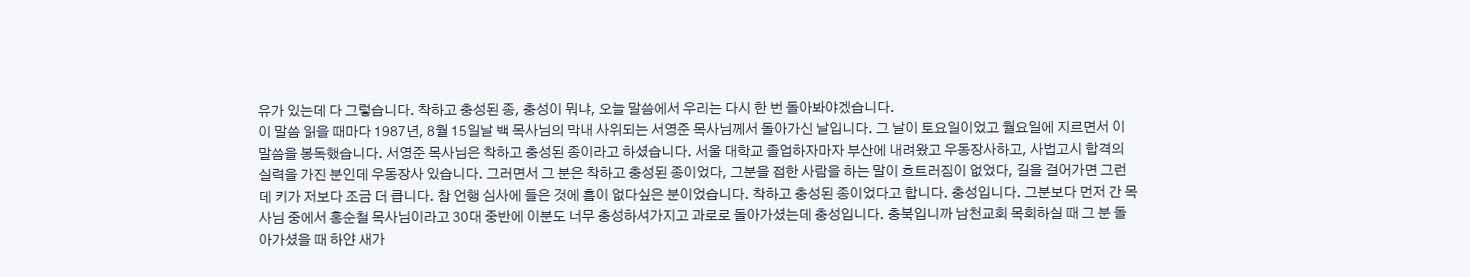유가 있는데 다 그렇습니다. 착하고 충성된 종, 충성이 뭐냐, 오늘 말씀에서 우리는 다시 한 번 돌아봐야겠습니다.
이 말씀 읽을 때마다 1987년, 8월 15일날 백 목사님의 막내 사위되는 서영준 목사님께서 돌아가신 날입니다. 그 날이 토요일이었고 월요일에 지르면서 이 말씀을 봉독했습니다. 서영준 목사님은 착하고 충성된 종이라고 하셨습니다. 서울 대학교 졸업하자마자 부산에 내려왔고 우동장사하고, 사법고시 합격의 실력을 가진 분인데 우동장사 있습니다. 그러면서 그 분은 착하고 충성된 종이었다, 그분을 접한 사람을 하는 말이 흐트러짐이 없었다, 길을 걸어가면 그런데 키가 저보다 조금 더 큽니다. 참 언행 심사에 들은 것에 흠이 없다싶은 분이었습니다. 착하고 충성된 종이었다고 합니다. 충성입니다. 그분보다 먼저 간 목사님 중에서 홍순철 목사님이라고 30대 중반에 이분도 너무 충성하셔가지고 과로로 돌아가셨는데 충성입니다. 충북입니까 남천교회 목회하실 때 그 분 돌아가셨을 때 하얀 새가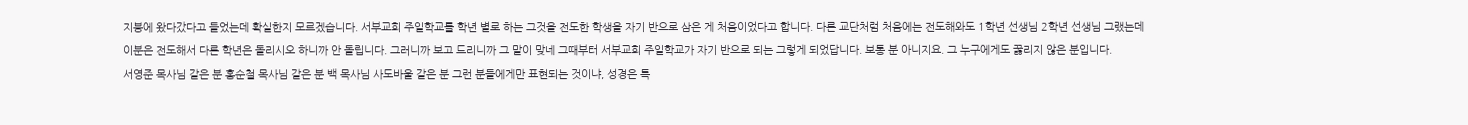지붕에 왔다갔다고 들었는데 확실한지 모르겠습니다. 서부교회 주일학교를 학년 별로 하는 그것을 전도한 학생을 자기 반으로 삼은 게 처음이었다고 합니다. 다른 교단처럼 처음에는 전도해와도 1학년 선생님 2학년 선생님 그랬는데 이분은 전도해서 다른 학년은 돌리시오 하니까 안 돌립니다. 그러니까 보고 드리니까 그 말이 맞네 그때부터 서부교회 주일학교가 자기 반으로 되는 그렇게 되었답니다. 보통 분 아니지요. 그 누구에게도 꿇리지 않은 분입니다.
서영준 목사님 같은 분 홍순철 목사님 같은 분 백 목사님 사도바울 같은 분 그런 분들에게만 표현되는 것이냐, 성경은 특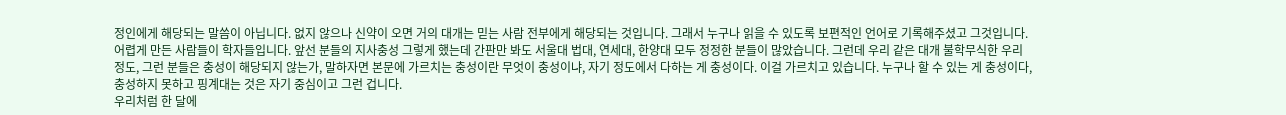정인에게 해당되는 말씀이 아닙니다. 없지 않으나 신약이 오면 거의 대개는 믿는 사람 전부에게 해당되는 것입니다. 그래서 누구나 읽을 수 있도록 보편적인 언어로 기록해주셨고 그것입니다. 어렵게 만든 사람들이 학자들입니다. 앞선 분들의 지사충성 그렇게 했는데 간판만 봐도 서울대 법대, 연세대, 한양대 모두 정정한 분들이 많았습니다. 그런데 우리 같은 대개 불학무식한 우리 정도, 그런 분들은 충성이 해당되지 않는가, 말하자면 본문에 가르치는 충성이란 무엇이 충성이냐, 자기 정도에서 다하는 게 충성이다. 이걸 가르치고 있습니다. 누구나 할 수 있는 게 충성이다, 충성하지 못하고 핑계대는 것은 자기 중심이고 그런 겁니다.
우리처럼 한 달에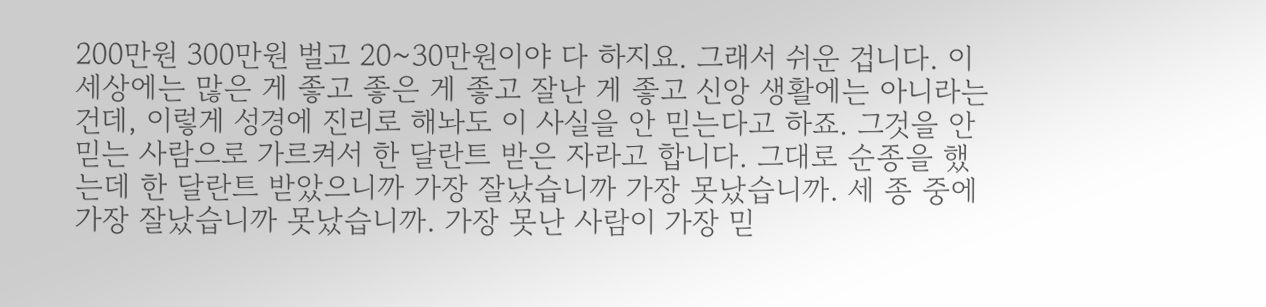200만원 300만원 벌고 20~30만원이야 다 하지요. 그래서 쉬운 겁니다. 이 세상에는 많은 게 좋고 좋은 게 좋고 잘난 게 좋고 신앙 생활에는 아니라는 건데, 이렇게 성경에 진리로 해놔도 이 사실을 안 믿는다고 하죠. 그것을 안 믿는 사람으로 가르켜서 한 달란트 받은 자라고 합니다. 그대로 순종을 했는데 한 달란트 받았으니까 가장 잘났습니까 가장 못났습니까. 세 종 중에 가장 잘났습니까 못났습니까. 가장 못난 사람이 가장 믿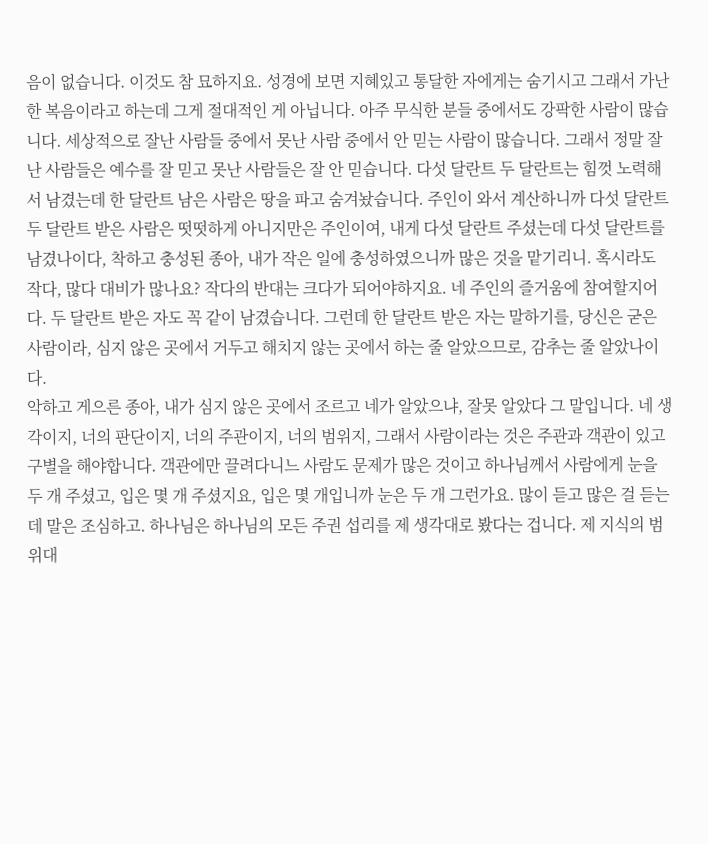음이 없습니다. 이것도 참 묘하지요. 성경에 보면 지혜있고 통달한 자에게는 숨기시고 그래서 가난한 복음이라고 하는데 그게 절대적인 게 아닙니다. 아주 무식한 분들 중에서도 강팍한 사람이 많습니다. 세상적으로 잘난 사람들 중에서 못난 사람 중에서 안 믿는 사람이 많습니다. 그래서 정말 잘난 사람들은 예수를 잘 믿고 못난 사람들은 잘 안 믿습니다. 다섯 달란트 두 달란트는 힘껏 노력해서 남겼는데 한 달란트 남은 사람은 땅을 파고 숨겨놨습니다. 주인이 와서 계산하니까 다섯 달란트 두 달란트 받은 사람은 떳떳하게 아니지만은 주인이여, 내게 다섯 달란트 주셨는데 다섯 달란트를 남겼나이다, 착하고 충성된 종아, 내가 작은 일에 충성하였으니까 많은 것을 맡기리니. 혹시라도 작다, 많다 대비가 많나요? 작다의 반대는 크다가 되어야하지요. 네 주인의 즐거움에 참여할지어다. 두 달란트 받은 자도 꼭 같이 남겼습니다. 그런데 한 달란트 받은 자는 말하기를, 당신은 굳은 사람이라, 심지 않은 곳에서 거두고 해치지 않는 곳에서 하는 줄 알았으므로, 감추는 줄 알았나이다.
악하고 게으른 종아, 내가 심지 않은 곳에서 조르고 네가 알았으냐, 잘못 알았다 그 말입니다. 네 생각이지, 너의 판단이지, 너의 주관이지, 너의 범위지, 그래서 사람이라는 것은 주관과 객관이 있고 구별을 해야합니다. 객관에만 끌려다니느 사람도 문제가 많은 것이고 하나님께서 사람에게 눈을 두 개 주셨고, 입은 몇 개 주셨지요, 입은 몇 개입니까 눈은 두 개 그런가요. 많이 듣고 많은 걸 듣는데 말은 조심하고. 하나님은 하나님의 모든 주권 섭리를 제 생각대로 봤다는 겁니다. 제 지식의 범위대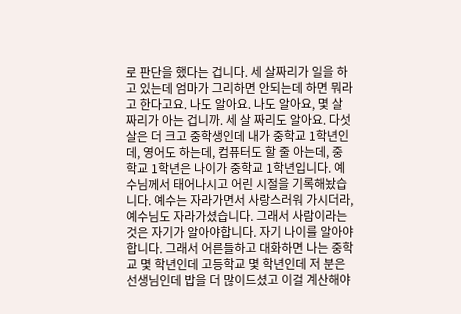로 판단을 했다는 겁니다. 세 살짜리가 일을 하고 있는데 엄마가 그리하면 안되는데 하면 뭐라고 한다고요. 나도 알아요. 나도 알아요, 몇 살 짜리가 아는 겁니까. 세 살 짜리도 알아요. 다섯 살은 더 크고 중학생인데 내가 중학교 1학년인데, 영어도 하는데, 컴퓨터도 할 줄 아는데, 중학교 1학년은 나이가 중학교 1학년입니다. 예수님께서 태어나시고 어린 시절을 기록해놨습니다. 예수는 자라가면서 사랑스러워 가시더라, 예수님도 자라가셨습니다. 그래서 사람이라는 것은 자기가 알아야합니다. 자기 나이를 알아야합니다. 그래서 어른들하고 대화하면 나는 중학교 몇 학년인데 고등학교 몇 학년인데 저 분은 선생님인데 밥을 더 많이드셨고 이걸 계산해야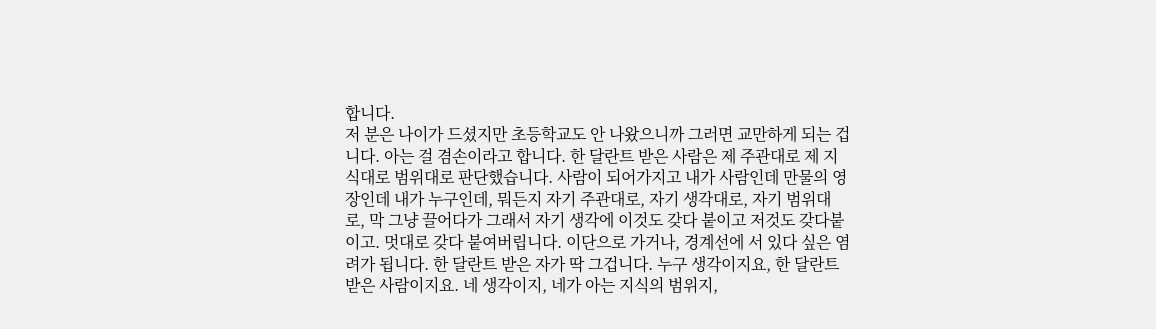합니다.
저 분은 나이가 드셨지만 초등학교도 안 나왔으니까 그러면 교만하게 되는 겁니다. 아는 걸 겸손이라고 합니다. 한 달란트 받은 사람은 제 주관대로 제 지식대로 범위대로 판단했습니다. 사람이 되어가지고 내가 사람인데 만물의 영장인데 내가 누구인데, 뭐든지 자기 주관대로, 자기 생각대로, 자기 범위대로, 막 그냥 끌어다가 그래서 자기 생각에 이것도 갖다 붙이고 저것도 갖다붙이고. 멋대로 갖다 붙여버립니다. 이단으로 가거나, 경계선에 서 있다 싶은 염려가 됩니다. 한 달란트 받은 자가 딱 그겁니다. 누구 생각이지요, 한 달란트 받은 사람이지요. 네 생각이지, 네가 아는 지식의 범위지,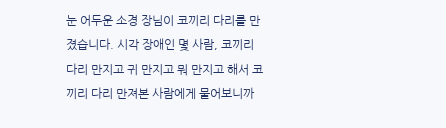눈 어두운 소경 장님이 코끼리 다리를 만졌습니다. 시각 장애인 몇 사람, 코끼리 다리 만지고 귀 만지고 뭐 만지고 해서 코끼리 다리 만져본 사람에게 물어보니까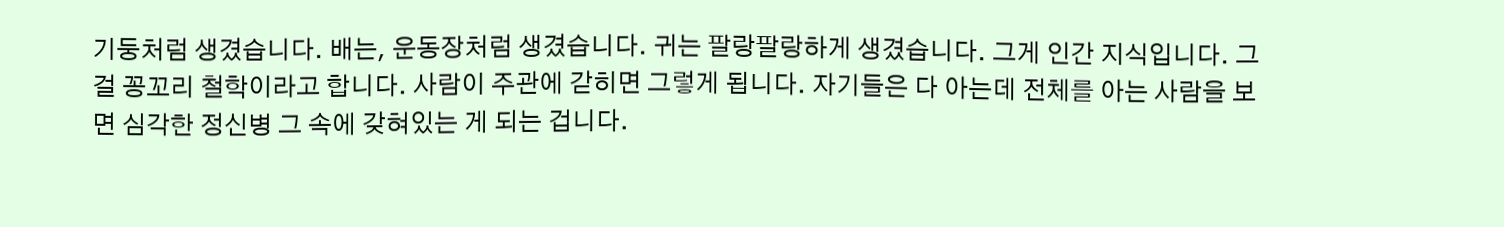기둥처럼 생겼습니다. 배는, 운동장처럼 생겼습니다. 귀는 팔랑팔랑하게 생겼습니다. 그게 인간 지식입니다. 그걸 꽁꼬리 철학이라고 합니다. 사람이 주관에 갇히면 그렇게 됩니다. 자기들은 다 아는데 전체를 아는 사람을 보면 심각한 정신병 그 속에 갖혀있는 게 되는 겁니다.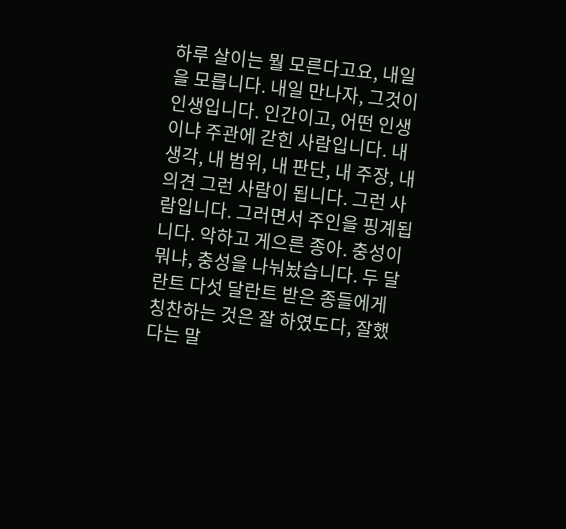하루 살이는 뭘 모른다고요, 내일을 모릅니다. 내일 만나자, 그것이 인생입니다. 인간이고, 어떤 인생이냐 주관에 갇힌 사람입니다. 내 생각, 내 범위, 내 판단, 내 주장, 내 의견 그런 사람이 됩니다. 그런 사람입니다. 그러면서 주인을 핑계됩니다. 악하고 게으른 종아. 충성이 뭐냐, 충성을 나눠놨습니다. 두 달란트 다섯 달란트 받은 종들에게 칭찬하는 것은 잘 하였도다, 잘했다는 말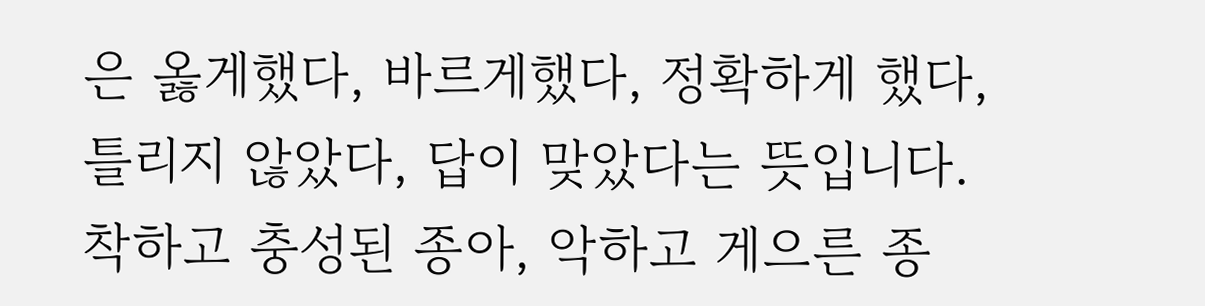은 옳게했다, 바르게했다, 정확하게 했다, 틀리지 않았다, 답이 맞았다는 뜻입니다. 착하고 충성된 종아, 악하고 게으른 종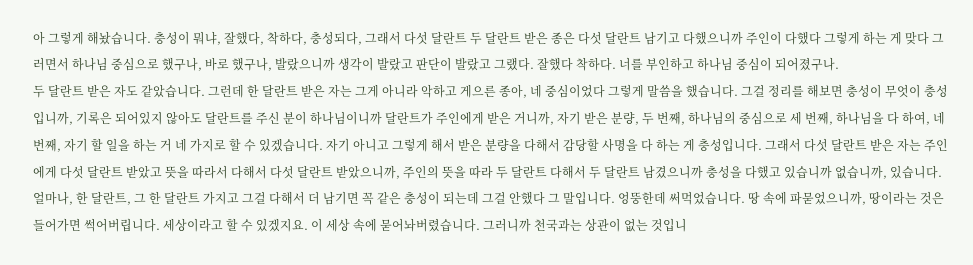아 그렇게 해놨습니다. 충성이 뭐냐, 잘했다, 착하다, 충성되다, 그래서 다섯 달란트 두 달란트 받은 종은 다섯 달란트 남기고 다했으니까 주인이 다했다 그렇게 하는 게 맞다 그러면서 하나님 중심으로 했구나, 바로 했구나, 발랐으니까 생각이 발랐고 판단이 발랐고 그랬다. 잘했다 착하다. 너를 부인하고 하나님 중심이 되어졌구나.
두 달란트 받은 자도 같았습니다. 그런데 한 달란트 받은 자는 그게 아니라 악하고 게으른 종아, 네 중심이었다 그렇게 말씀을 했습니다. 그걸 정리를 해보면 충성이 무엇이 충성입니까, 기록은 되어있지 않아도 달란트를 주신 분이 하나님이니까 달란트가 주인에게 받은 거니까, 자기 받은 분량, 두 번째, 하나님의 중심으로 세 번째, 하나님을 다 하여, 네 번째, 자기 할 일을 하는 거 네 가지로 할 수 있겠습니다. 자기 아니고 그렇게 해서 받은 분량을 다해서 감당할 사명을 다 하는 게 충성입니다. 그래서 다섯 달란트 받은 자는 주인에게 다섯 달란트 받았고 뜻을 따라서 다해서 다섯 달란트 받았으니까, 주인의 뜻을 따라 두 달란트 다해서 두 달란트 남겼으니까 충성을 다했고 있습니까 없습니까, 있습니다. 얼마나, 한 달란트, 그 한 달란트 가지고 그걸 다해서 더 남기면 꼭 같은 충성이 되는데 그걸 안했다 그 말입니다. 엉뚱한데 써먹었습니다. 땅 속에 파묻었으니까, 땅이라는 것은 들어가면 썩어버립니다. 세상이라고 할 수 있겠지요. 이 세상 속에 묻어놔버렸습니다. 그러니까 천국과는 상관이 없는 것입니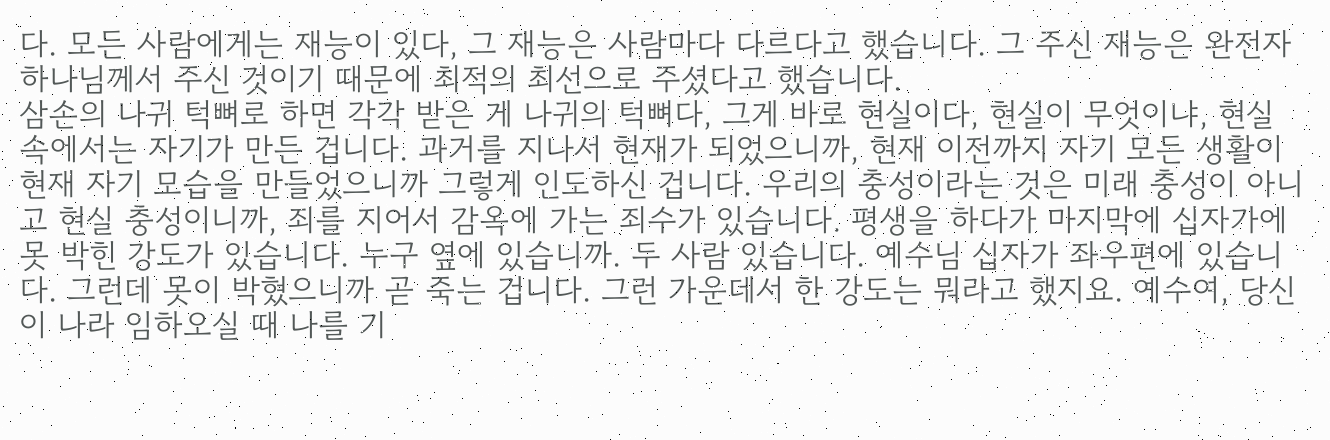다. 모든 사람에게는 재능이 있다, 그 재능은 사람마다 다르다고 했습니다. 그 주신 재능은 완전자 하나님께서 주신 것이기 때문에 최적의 최선으로 주셨다고 했습니다.
삼손의 나귀 턱뼈로 하면 각각 받은 게 나귀의 턱뼈다, 그게 바로 현실이다, 현실이 무엇이냐, 현실 속에서는 자기가 만든 겁니다. 과거를 지나서 현재가 되었으니까, 현재 이전까지 자기 모든 생활이 현재 자기 모습을 만들었으니까 그렇게 인도하신 겁니다. 우리의 충성이라는 것은 미래 충성이 아니고 현실 충성이니까, 죄를 지어서 감옥에 가는 죄수가 있습니다. 평생을 하다가 마지막에 십자가에 못 박힌 강도가 있습니다. 누구 옆에 있습니까. 두 사람 있습니다. 예수님 십자가 좌우편에 있습니다. 그런데 못이 박혔으니까 곧 죽는 겁니다. 그런 가운데서 한 강도는 뭐라고 했지요. 예수여, 당신이 나라 임하오실 때 나를 기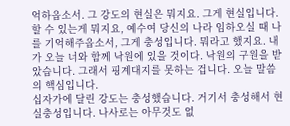억하옵소서. 그 강도의 현실은 뭐지요. 그게 현실입니다. 할 수 있는게 뭐지요, 예수여 당신의 나라 임하오실 때 나를 기억해주옵소서, 그게 충성입니다. 뭐라고 했지요. 내가 오늘 너와 함께 낙원에 있을 것이다. 낙원의 구원을 받았습니다. 그래서 핑계대지를 못하는 겁니다. 오늘 말씀의 핵심입니다.
십자가에 달린 강도는 충성했습니다. 거기서 충성해서 현실충성입니다. 나사로는 아무것도 없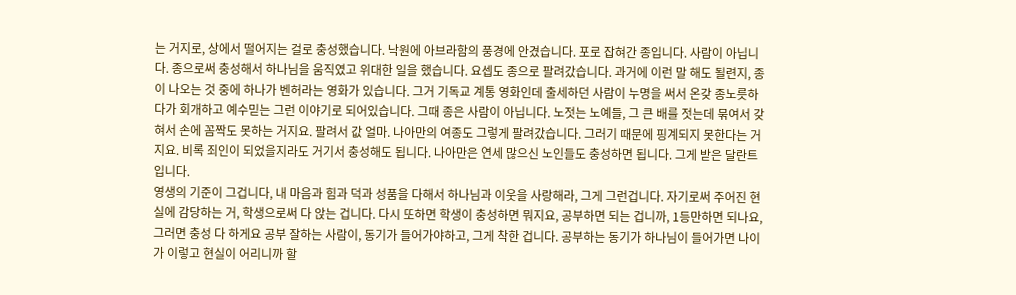는 거지로, 상에서 떨어지는 걸로 충성했습니다. 낙원에 아브라함의 풍경에 안겼습니다. 포로 잡혀간 종입니다. 사람이 아닙니다. 종으로써 충성해서 하나님을 움직였고 위대한 일을 했습니다. 요셉도 종으로 팔려갔습니다. 과거에 이런 말 해도 될련지, 종이 나오는 것 중에 하나가 벤허라는 영화가 있습니다. 그거 기독교 계통 영화인데 출세하던 사람이 누명을 써서 온갖 종노릇하다가 회개하고 예수믿는 그런 이야기로 되어있습니다. 그때 종은 사람이 아닙니다. 노젓는 노예들, 그 큰 배를 젓는데 묶여서 갖혀서 손에 꼼짝도 못하는 거지요. 팔려서 값 얼마. 나아만의 여종도 그렇게 팔려갔습니다. 그러기 때문에 핑계되지 못한다는 거지요. 비록 죄인이 되었을지라도 거기서 충성해도 됩니다. 나아만은 연세 많으신 노인들도 충성하면 됩니다. 그게 받은 달란트입니다.
영생의 기준이 그겁니다, 내 마음과 힘과 덕과 성품을 다해서 하나님과 이웃을 사랑해라, 그게 그런겁니다. 자기로써 주어진 현실에 감당하는 거, 학생으로써 다 앉는 겁니다. 다시 또하면 학생이 충성하면 뭐지요, 공부하면 되는 겁니까, 1등만하면 되나요, 그러면 충성 다 하게요 공부 잘하는 사람이, 동기가 들어가야하고, 그게 착한 겁니다. 공부하는 동기가 하나님이 들어가면 나이가 이렇고 현실이 어리니까 할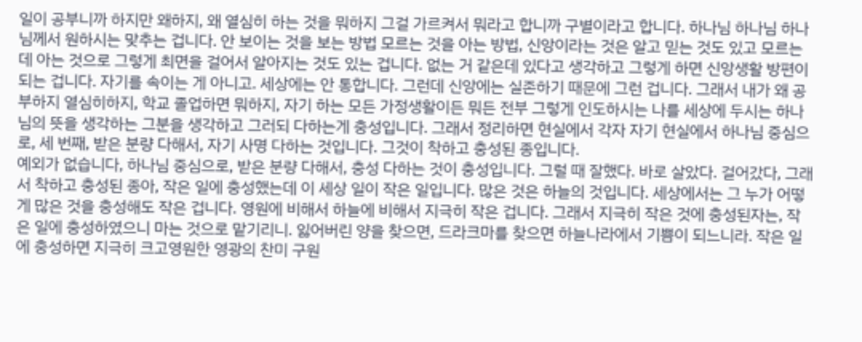일이 공부니까 하지만 왜하지, 왜 열심히 하는 것을 뭐하지 그걸 가르켜서 뭐라고 합니까 구별이라고 합니다. 하나님 하나님 하나님께서 원하시는 맞추는 겁니다. 안 보이는 것을 보는 방법 모르는 것을 아는 방법, 신앙이라는 것은 알고 믿는 것도 있고 모르는데 아는 것으로 그렇게 최면을 걸어서 알아지는 것도 있는 겁니다. 없는 거 같은데 있다고 생각하고 그렇게 하면 신앙생활 방편이 되는 겁니다. 자기를 속이는 게 아니고. 세상에는 안 통합니다. 그런데 신앙에는 실존하기 때문에 그런 겁니다. 그래서 내가 왜 공부하지 열심히하지, 학교 졸업하면 뭐하지, 자기 하는 모든 가정생활이든 뭐든 전부 그렇게 인도하시는 나를 세상에 두시는 하나님의 뜻을 생각하는 그분을 생각하고 그러되 다하는게 충성입니다. 그래서 정리하면 현실에서 각자 자기 현실에서 하나님 중심으로, 세 번째, 받은 분량 다해서, 자기 사명 다하는 것입니다. 그것이 착하고 충성된 종입니다.
예외가 없습니다, 하나님 중심으로, 받은 분량 다해서, 충성 다하는 것이 충성입니다. 그럴 때 잘했다. 바로 살았다. 걸어갔다, 그래서 착하고 충성된 종아, 작은 일에 충성했는데 이 세상 일이 작은 일입니다. 많은 것은 하늘의 것입니다. 세상에서는 그 누가 어떻게 많은 것을 충성해도 작은 겁니다. 영원에 비해서 하늘에 비해서 지극히 작은 겁니다. 그래서 지극히 작은 것에 충성된자는, 작은 일에 충성하였으니 마는 것으로 맡기리니. 잃어버린 양을 찾으면, 드라크마를 찾으면 하늘나라에서 기쁨이 되느니라. 작은 일에 충성하면 지극히 크고영원한 영광의 찬미 구원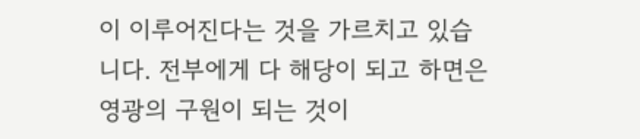이 이루어진다는 것을 가르치고 있습니다. 전부에게 다 해당이 되고 하면은 영광의 구원이 되는 것이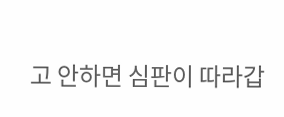고 안하면 심판이 따라갑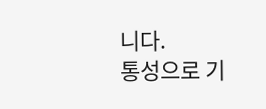니다.
통성으로 기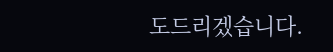도드리겠습니다.